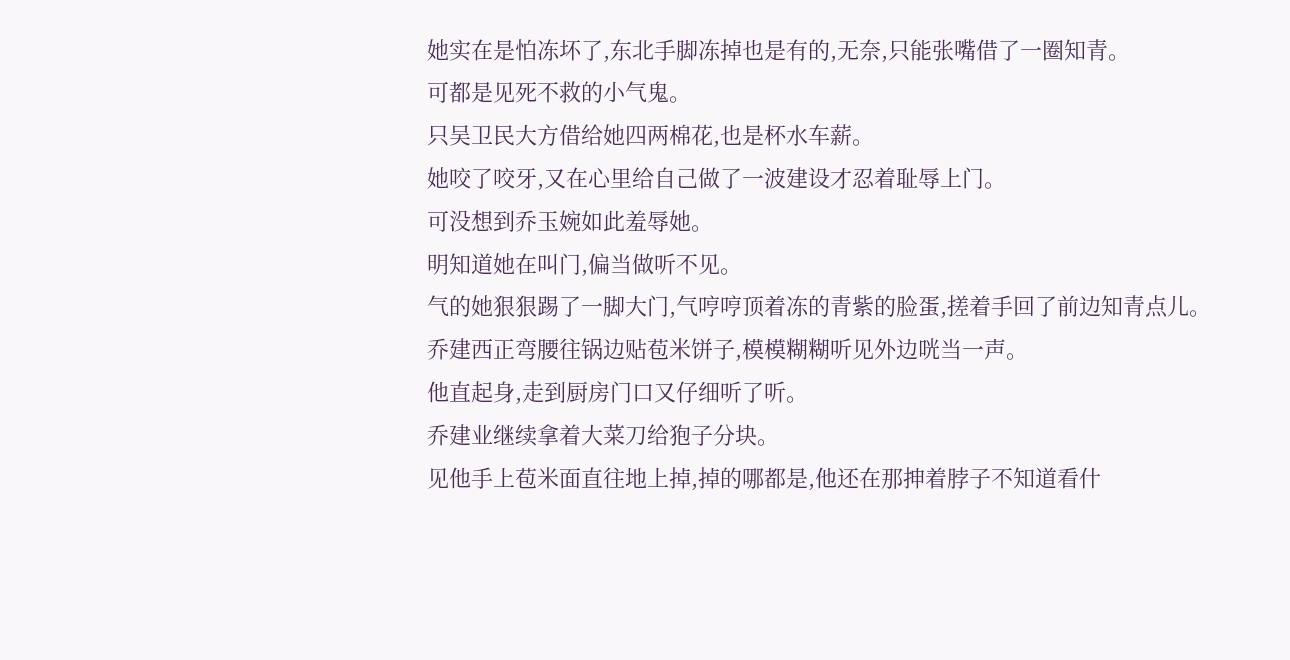她实在是怕冻坏了,东北手脚冻掉也是有的,无奈,只能张嘴借了一圈知青。
可都是见死不救的小气鬼。
只吴卫民大方借给她四两棉花,也是杯水车薪。
她咬了咬牙,又在心里给自己做了一波建设才忍着耻辱上门。
可没想到乔玉婉如此羞辱她。
明知道她在叫门,偏当做听不见。
气的她狠狠踢了一脚大门,气哼哼顶着冻的青紫的脸蛋,搓着手回了前边知青点儿。
乔建西正弯腰往锅边贴苞米饼子,模模糊糊听见外边咣当一声。
他直起身,走到厨房门口又仔细听了听。
乔建业继续拿着大菜刀给狍子分块。
见他手上苞米面直往地上掉,掉的哪都是,他还在那抻着脖子不知道看什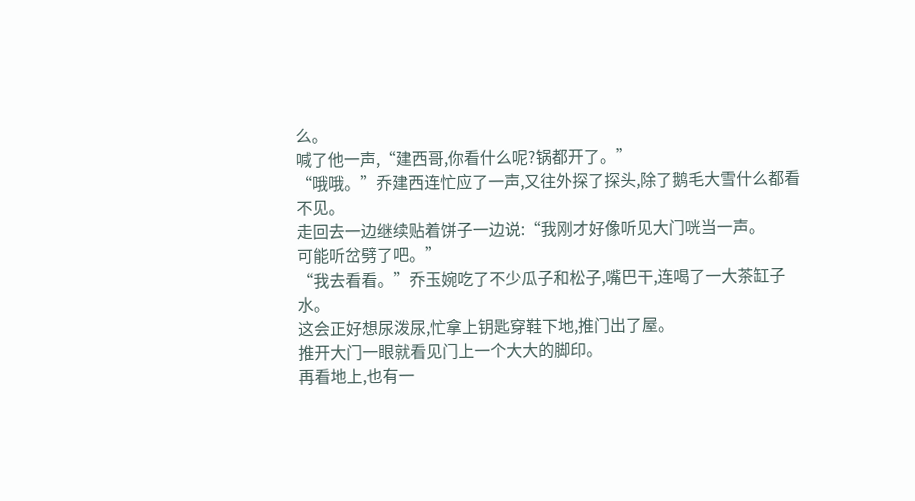么。
喊了他一声,“建西哥,你看什么呢?锅都开了。”
“哦哦。”乔建西连忙应了一声,又往外探了探头,除了鹅毛大雪什么都看不见。
走回去一边继续贴着饼子一边说:“我刚才好像听见大门咣当一声。
可能听岔劈了吧。”
“我去看看。”乔玉婉吃了不少瓜子和松子,嘴巴干,连喝了一大茶缸子水。
这会正好想尿泼尿,忙拿上钥匙穿鞋下地,推门出了屋。
推开大门一眼就看见门上一个大大的脚印。
再看地上,也有一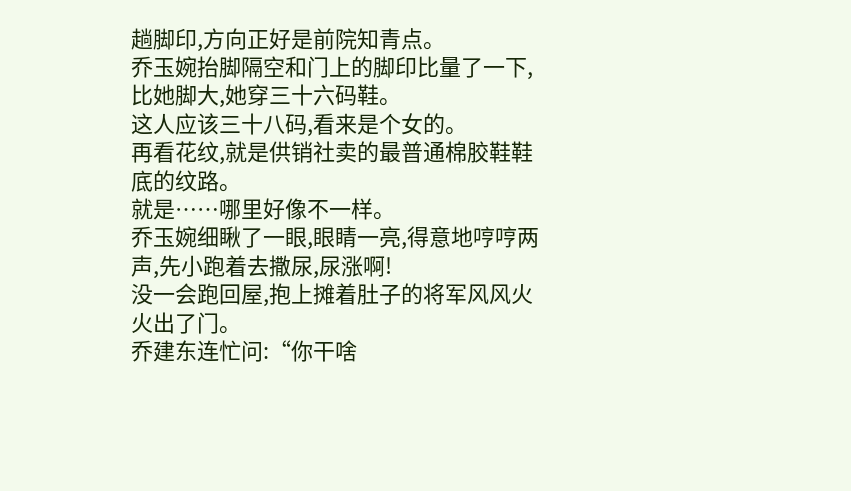趟脚印,方向正好是前院知青点。
乔玉婉抬脚隔空和门上的脚印比量了一下,比她脚大,她穿三十六码鞋。
这人应该三十八码,看来是个女的。
再看花纹,就是供销社卖的最普通棉胶鞋鞋底的纹路。
就是……哪里好像不一样。
乔玉婉细瞅了一眼,眼睛一亮,得意地哼哼两声,先小跑着去撒尿,尿涨啊!
没一会跑回屋,抱上摊着肚子的将军风风火火出了门。
乔建东连忙问:“你干啥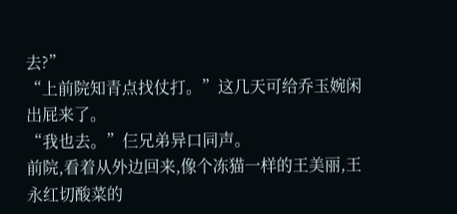去?”
“上前院知青点找仗打。”这几天可给乔玉婉闲出屁来了。
“我也去。”仨兄弟异口同声。
前院,看着从外边回来,像个冻猫一样的王美丽,王永红切酸菜的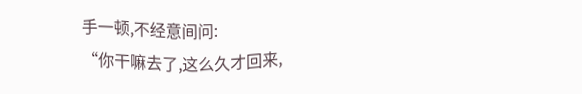手一顿,不经意间问:
“你干嘛去了,这么久才回来,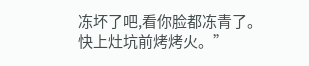冻坏了吧,看你脸都冻青了。
快上灶坑前烤烤火。”